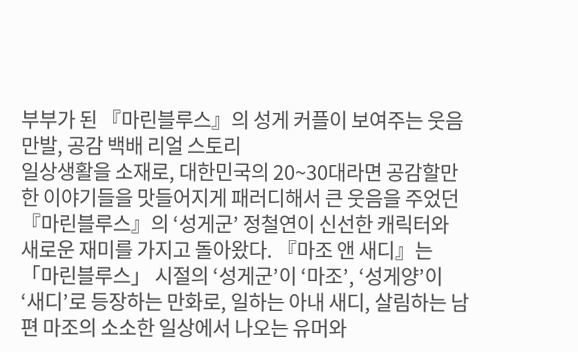부부가 된 『마린블루스』의 성게 커플이 보여주는 웃음 만발, 공감 백배 리얼 스토리
일상생활을 소재로, 대한민국의 20~30대라면 공감할만한 이야기들을 맛들어지게 패러디해서 큰 웃음을 주었던 『마린블루스』의 ‘성게군’ 정철연이 신선한 캐릭터와 새로운 재미를 가지고 돌아왔다. 『마조 앤 새디』는 「마린블루스」 시절의 ‘성게군’이 ‘마조’, ‘성게양’이 ‘새디’로 등장하는 만화로, 일하는 아내 새디, 살림하는 남편 마조의 소소한 일상에서 나오는 유머와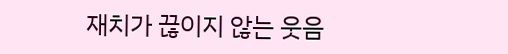재치가 끊이지 않는 웃음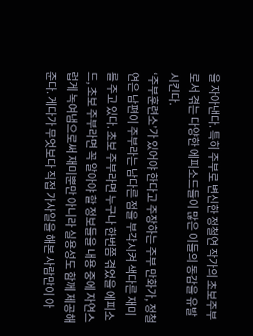을 자아낸다. 특히 주부로 변신한 정철연 작가의 초보주부로서 겪는 다양한 에피소드들이 많은 이들의 동감을 유발시킨다.
‘주부훈련소’가 있어야 한다고 주장하는 주부 만화가, 정철연은 남편이 주부라는 남다른 점을 부각시켜 색다른 재미를 주고 있다. 초보 주부라면 누구나 한번쯤 겪었을 에피소드, 초보 주부라면 꼭 알아야 할 정보들을 내용 중에 자연스럽게 녹여냄으로써 재미뿐만 아니라 실용성도 함께 제공해준다. 게다가 무엇보다 직접 가사일을 해본 사람만이 아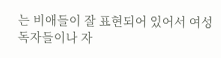는 비애들이 잘 표현되어 있어서 여성 독자들이나 자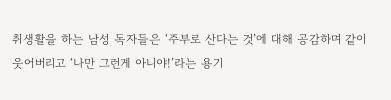취생활을 하는 남성 독자들은 ‘주부로 산다는 것’에 대해 공감하며 같이 웃어버리고 ‘나만 그런게 아니야!’라는 용기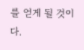를 얻게 될 것이다.